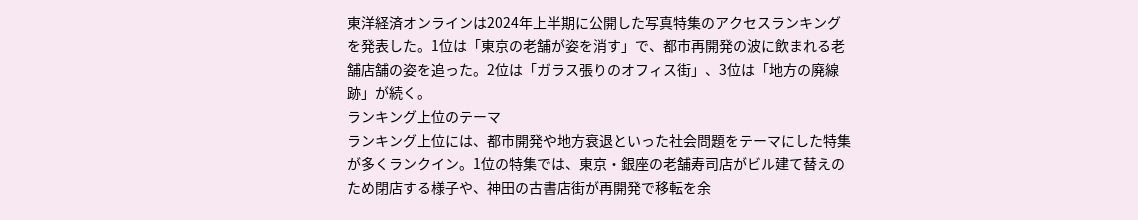東洋経済オンラインは2024年上半期に公開した写真特集のアクセスランキングを発表した。1位は「東京の老舗が姿を消す」で、都市再開発の波に飲まれる老舗店舗の姿を追った。2位は「ガラス張りのオフィス街」、3位は「地方の廃線跡」が続く。
ランキング上位のテーマ
ランキング上位には、都市開発や地方衰退といった社会問題をテーマにした特集が多くランクイン。1位の特集では、東京・銀座の老舗寿司店がビル建て替えのため閉店する様子や、神田の古書店街が再開発で移転を余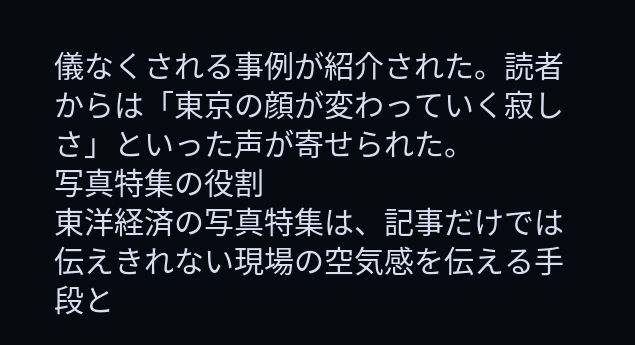儀なくされる事例が紹介された。読者からは「東京の顔が変わっていく寂しさ」といった声が寄せられた。
写真特集の役割
東洋経済の写真特集は、記事だけでは伝えきれない現場の空気感を伝える手段と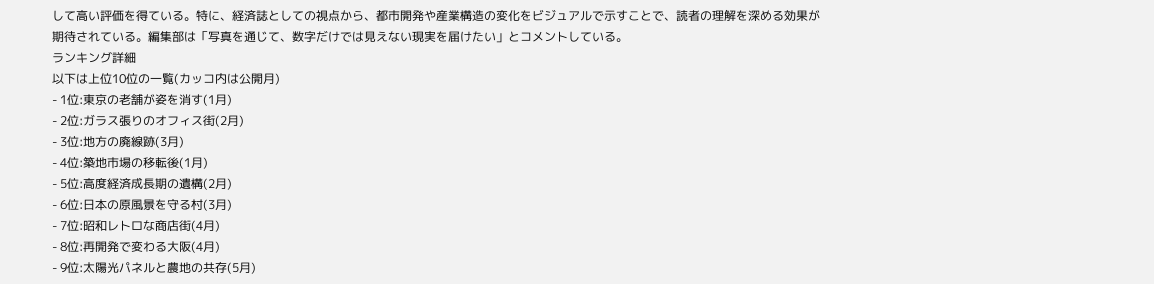して高い評価を得ている。特に、経済誌としての視点から、都市開発や産業構造の変化をビジュアルで示すことで、読者の理解を深める効果が期待されている。編集部は「写真を通じて、数字だけでは見えない現実を届けたい」とコメントしている。
ランキング詳細
以下は上位10位の一覧(カッコ内は公開月)
- 1位:東京の老舗が姿を消す(1月)
- 2位:ガラス張りのオフィス街(2月)
- 3位:地方の廃線跡(3月)
- 4位:築地市場の移転後(1月)
- 5位:高度経済成長期の遺構(2月)
- 6位:日本の原風景を守る村(3月)
- 7位:昭和レトロな商店街(4月)
- 8位:再開発で変わる大阪(4月)
- 9位:太陽光パネルと農地の共存(5月)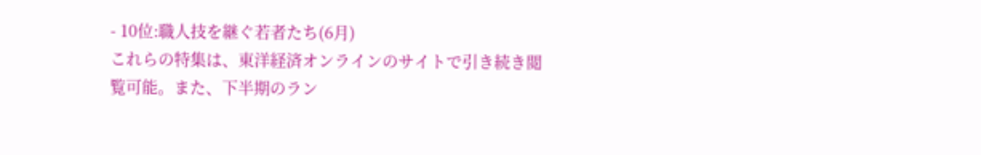- 10位:職人技を継ぐ若者たち(6月)
これらの特集は、東洋経済オンラインのサイトで引き続き閲覧可能。また、下半期のラン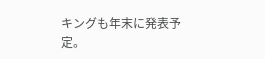キングも年末に発表予定。